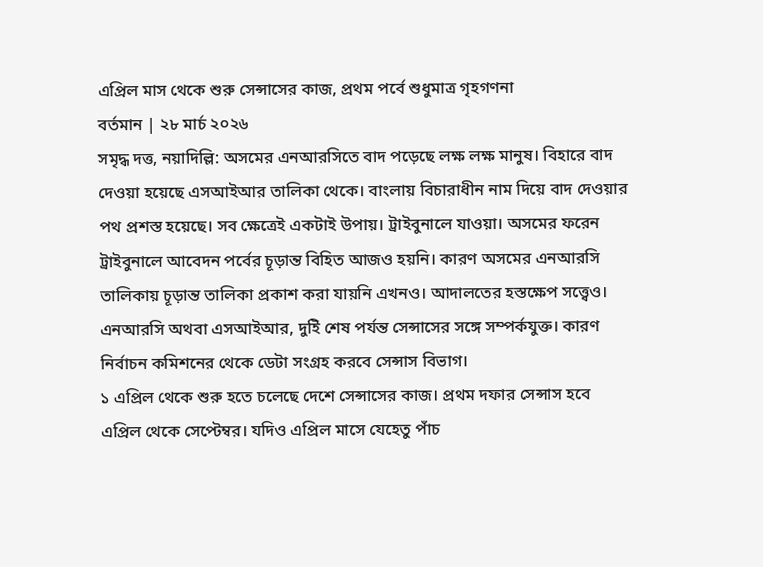এপ্রিল মাস থেকে শুরু সেন্সাসের কাজ, প্রথম পর্বে শুধুমাত্র গৃহগণনা
বর্তমান | ২৮ মার্চ ২০২৬
সমৃদ্ধ দত্ত, নয়াদিল্লি: অসমের এনআরসিতে বাদ পড়েছে লক্ষ লক্ষ মানুষ। বিহারে বাদ দেওয়া হয়েছে এসআইআর তালিকা থেকে। বাংলায় বিচারাধীন নাম দিয়ে বাদ দেওয়ার পথ প্রশস্ত হয়েছে। সব ক্ষেত্রেই একটাই উপায়। ট্রাইবুনালে যাওয়া। অসমের ফরেন ট্রাইবুনালে আবেদন পর্বের চূড়ান্ত বিহিত আজও হয়নি। কারণ অসমের এনআরসি তালিকায় চূড়ান্ত তালিকা প্রকাশ করা যায়নি এখনও। আদালতের হস্তক্ষেপ সত্ত্বেও। এনআরসি অথবা এসআইআর, দুইি শেষ পর্যন্ত সেন্সাসের সঙ্গে সম্পর্কযুক্ত। কারণ নির্বাচন কমিশনের থেকে ডেটা সংগ্রহ করবে সেন্সাস বিভাগ।
১ এপ্রিল থেকে শুরু হতে চলেছে দেশে সেন্সাসের কাজ। প্রথম দফার সেন্সাস হবে এপ্রিল থেকে সেপ্টেম্বর। যদিও এপ্রিল মাসে যেহেতু পাঁচ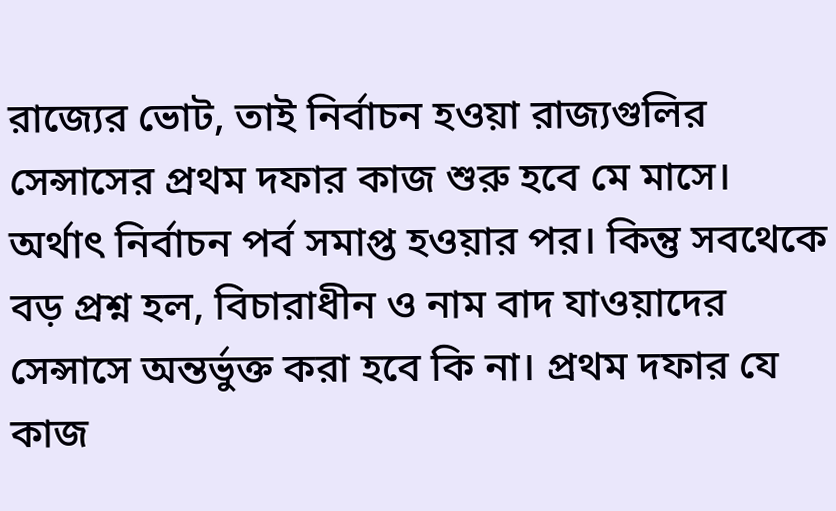রাজ্যের ভোট, তাই নির্বাচন হওয়া রাজ্যগুলির সেন্সাসের প্রথম দফার কাজ শুরু হবে মে মাসে। অর্থাৎ নির্বাচন পর্ব সমাপ্ত হওয়ার পর। কিন্তু সবথেকে বড় প্রশ্ন হল, বিচারাধীন ও নাম বাদ যাওয়াদের সেন্সাসে অন্তর্ভুক্ত করা হবে কি না। প্রথম দফার যে কাজ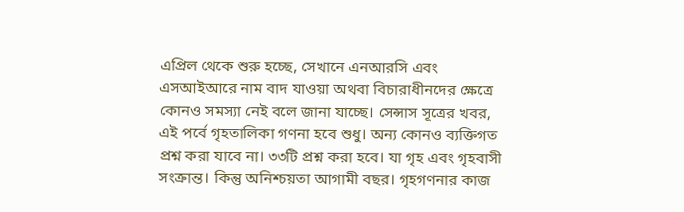এপ্রিল থেকে শুরু হচ্ছে, সেখানে এনআরসি এবং এসআইআরে নাম বাদ যাওয়া অথবা বিচারাধীনদের ক্ষেত্রে কোনও সমস্যা নেই বলে জানা যাচ্ছে। সেন্সাস সূত্রের খবর, এই পর্বে গৃহতালিকা গণনা হবে শুধু। অন্য কোনও ব্যক্তিগত প্রশ্ন করা যাবে না। ৩৩টি প্রশ্ন করা হবে। যা গৃহ এবং গৃহবাসী সংক্রান্ত। কিন্তু অনিশ্চয়তা আগামী বছর। গৃহগণনার কাজ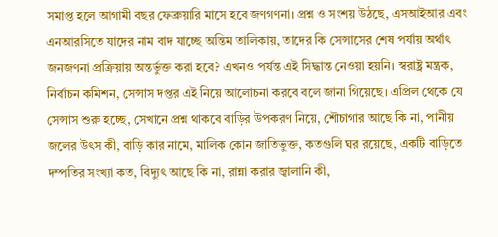সমাপ্ত হলে আগামী বছর ফেব্রুয়ারি মাসে হবে জণগণনা। প্রশ্ন ও সংশয় উঠছে, এসআইআর এবং এনআরসিতে যাদের নাম বাদ যাচ্ছে অন্তিম তালিকায়, তাদের কি সেন্সাসের শেষ পর্যায় অর্থাৎ জনজণনা প্রক্রিয়ায় অন্তর্ভুক্ত করা হবে? এখনও পর্যন্ত এই সিদ্ধান্ত নেওয়া হয়নি। স্বরাষ্ট্র মন্ত্রক, নির্বাচন কমিশন, সেন্সাস দপ্তর এই নিয়ে আলোচনা করবে বলে জানা গিয়েছে। এপ্রিল থেকে যে সেন্সাস শুরু হচ্ছে, সেখানে প্রশ্ন থাকবে বাড়ির উপকরণ নিয়ে, শৌচাগার আছে কি না, পানীয় জলের উৎস কী, বাড়ি কার নামে, মালিক কোন জাতিভুক্ত, কতগুলি ঘর রয়েছে, একটি বাড়িতে দম্পতির সংখ্যা কত, বিদ্যুৎ আছে কি না, রান্না করার জ্বালানি কী,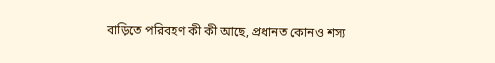বাড়িতে পরিবহণ কী কী আছে, প্রধানত কোনও শস্য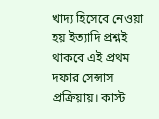খাদ্য হিসেবে নেওয়া হয় ইত্যাদি প্রশ্নই থাকবে এই প্রথম দফার সেন্সাস প্রক্রিয়ায়। কাস্ট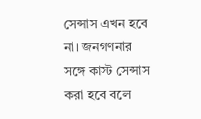সেন্সাস এখন হবে না। জনগণনার সঙ্গে কাস্ট সেন্সাস করা হবে বলে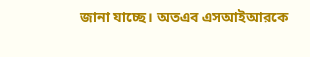জানা যাচ্ছে। অতএব এসআইআরকে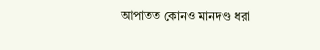আপাতত কোনও মানদণ্ড ধরা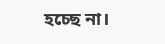হচ্ছে না।